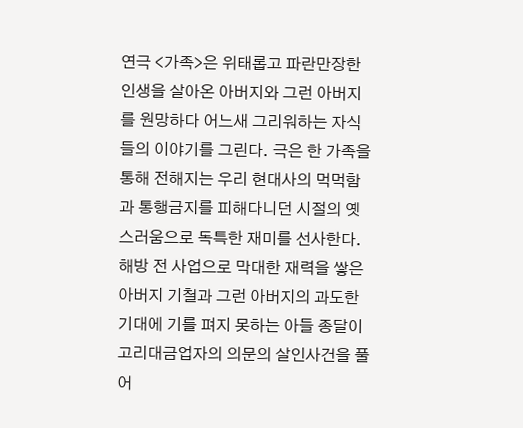연극 <가족>은 위태롭고 파란만장한 인생을 살아온 아버지와 그런 아버지를 원망하다 어느새 그리워하는 자식들의 이야기를 그린다. 극은 한 가족을 통해 전해지는 우리 현대사의 먹먹함과 통행금지를 피해다니던 시절의 옛스러움으로 독특한 재미를 선사한다. 해방 전 사업으로 막대한 재력을 쌓은 아버지 기철과 그런 아버지의 과도한 기대에 기를 펴지 못하는 아들 종달이 고리대금업자의 의문의 살인사건을 풀어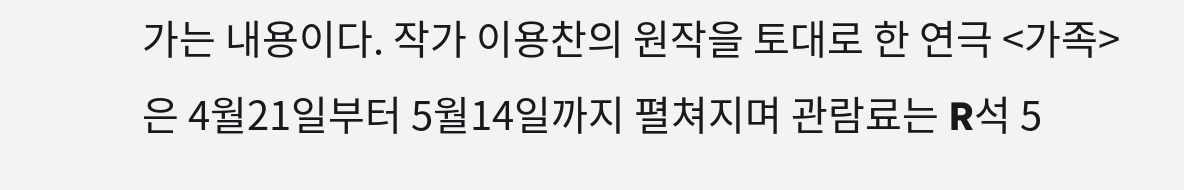가는 내용이다. 작가 이용찬의 원작을 토대로 한 연극 <가족>은 4월21일부터 5월14일까지 펼쳐지며 관람료는 R석 5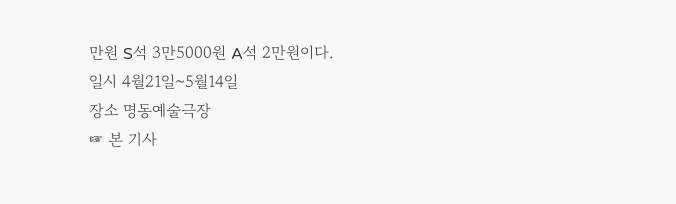만원 S석 3만5000원 A석 2만원이다.
일시 4월21일~5월14일
장소 명동예술극장
☞ 본 기사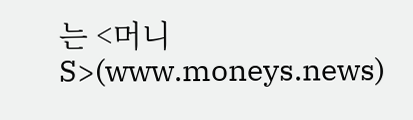는 <머니S>(www.moneys.news)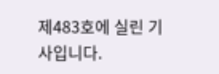제483호에 실린 기사입니다.